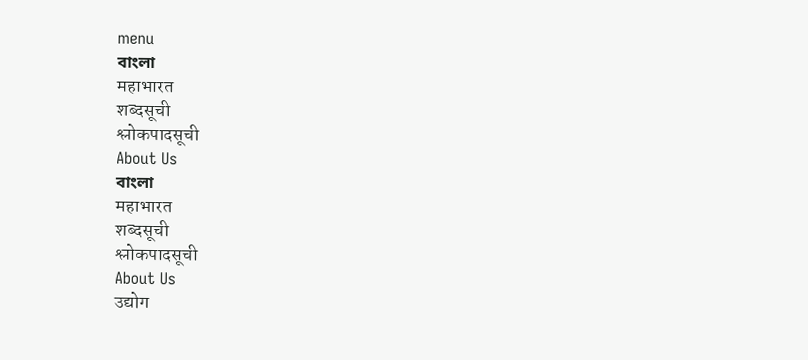menu
বাংলা
महाभारत
शब्दसूची
श्लोकपादसूची
About Us
বাংলা
महाभारत
शब्दसूची
श्लोकपादसूची
About Us
उद्योग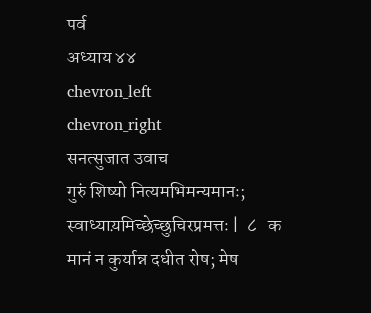पर्व
अध्याय ४४
chevron_left
chevron_right
सनत्सुजात उवाच
गुरुं शिष्यो नित्यमभिमन्यमानः; स्वाध्याय़मिच्छेच्छुचिरप्रमत्तः |  ८   क
मानं न कुर्यान्न दधीत रोष; मेष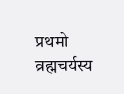प्रथमो व्रह्मचर्यस्य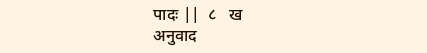पादः ||  ८   ख
अनुवाद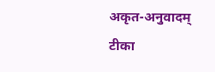अकृत-अनुवादम्
टीका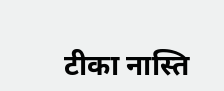टीका नास्ति